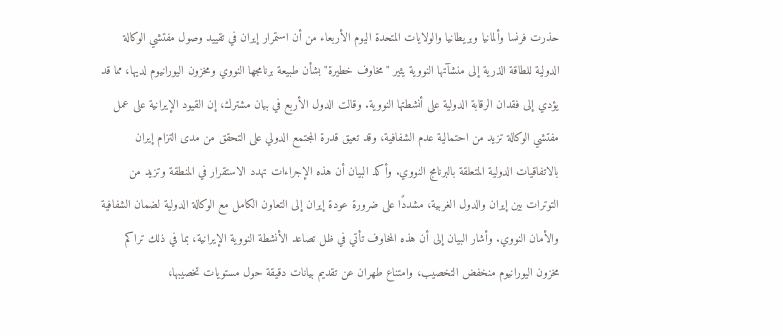حذرت فرنسا وألمانيا وبريطانيا والولايات المتحدة اليوم الأربعاء من أن استمرار إيران في تقييد وصول مفتشي الوكالة الدولية للطاقة الذرية إلى منشآتها النووية يثير "مخاوف خطيرة" بشأن طبيعة برنامجها النووي ومخزون اليورانيوم لديها، مما قد يؤدي إلى فقدان الرقابة الدولية على أنشطتها النووية. وقالت الدول الأربع في بيان مشترك، إن القيود الإيرانية على عمل مفتشي الوكالة تزيد من احتمالية عدم الشفافية، وقد تعيق قدرة المجتمع الدولي على التحقق من مدى التزام إيران بالاتفاقيات الدولية المتعلقة بالبرنامج النووي. وأكد البيان أن هذه الإجراءات تهدد الاستقرار في المنطقة وتزيد من التوترات بين إيران والدول الغربية، مشددًا على ضرورة عودة إيران إلى التعاون الكامل مع الوكالة الدولية لضمان الشفافية والأمان النووي. وأشار البيان إلى أن هذه المخاوف تأتي في ظل تصاعد الأنشطة النووية الإيرانية، بما في ذلك تراكم مخزون اليورانيوم منخفض التخصيب، وامتناع طهران عن تقديم بيانات دقيقة حول مستويات تخصيبها،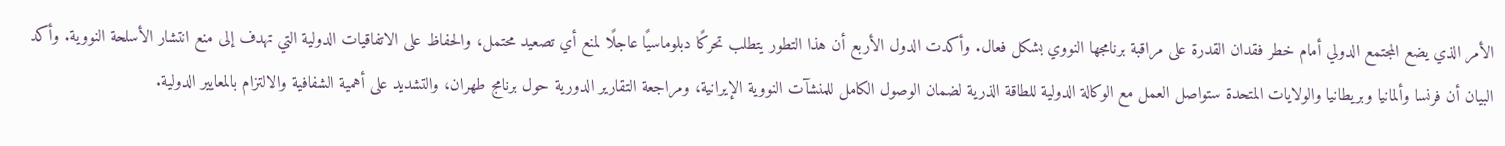الأمر الذي يضع المجتمع الدولي أمام خطر فقدان القدرة على مراقبة برنامجها النووي بشكل فعال. وأكدت الدول الأربع أن هذا التطور يتطلب تحركًا دبلوماسيًا عاجلًا لمنع أي تصعيد محتمل، والحفاظ على الاتفاقيات الدولية التي تهدف إلى منع انتشار الأسلحة النووية. وأكد البيان أن فرنسا وألمانيا وبريطانيا والولايات المتحدة ستواصل العمل مع الوكالة الدولية للطاقة الذرية لضمان الوصول الكامل للمنشآت النووية الإيرانية، ومراجعة التقارير الدورية حول برنامج طهران، والتشديد على أهمية الشفافية والالتزام بالمعايير الدولية.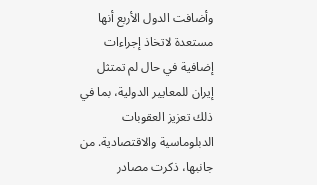وأضافت الدول الأربع أنها مستعدة لاتخاذ إجراءات إضافية في حال لم تمتثل إيران للمعايير الدولية، بما في ذلك تعزيز العقوبات الدبلوماسية والاقتصادية. من جانبها، ذكرت مصادر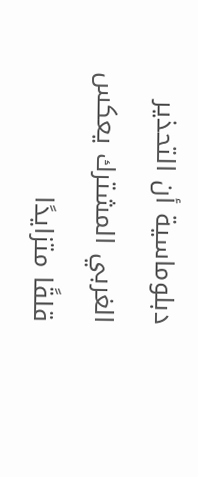دبلوماسية أن التحذير الغربي المشترك يعكس قلقًا متزايدًا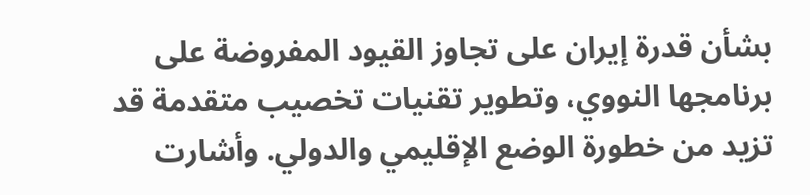بشأن قدرة إيران على تجاوز القيود المفروضة على برنامجها النووي، وتطوير تقنيات تخصيب متقدمة قد تزيد من خطورة الوضع الإقليمي والدولي. وأشارت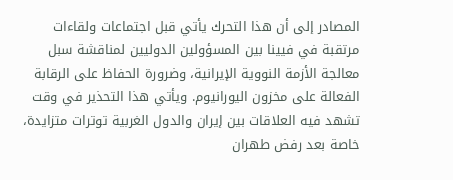المصادر إلى أن هذا التحرك يأتي قبل اجتماعات ولقاءات مرتقبة في فيينا بين المسؤولين الدوليين لمناقشة سبل معالجة الأزمة النووية الإيرانية، وضرورة الحفاظ على الرقابة الفعالة على مخزون اليورانيوم. ويأتي هذا التحذير في وقت تشهد فيه العلاقات بين إيران والدول الغربية توترات متزايدة، خاصة بعد رفض طهران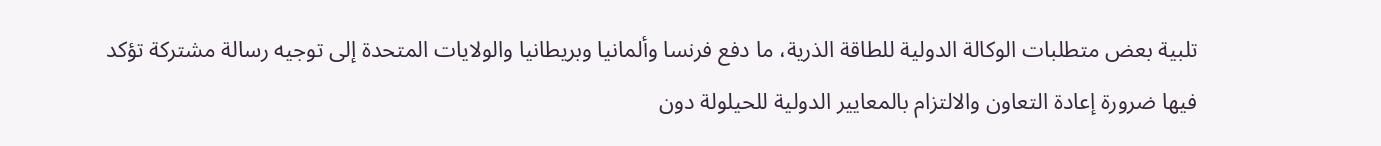تلبية بعض متطلبات الوكالة الدولية للطاقة الذرية، ما دفع فرنسا وألمانيا وبريطانيا والولايات المتحدة إلى توجيه رسالة مشتركة تؤكد فيها ضرورة إعادة التعاون والالتزام بالمعايير الدولية للحيلولة دون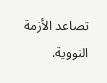تصاعد الأزمة النووية.